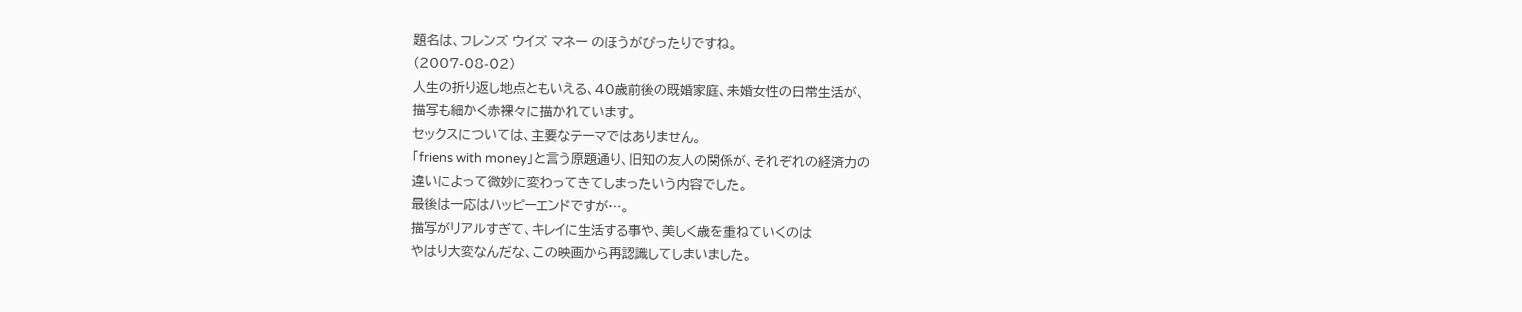題名は、フレンズ ウイズ マネー のほうがぴったりですね。
(2007-08-02)
人生の折り返し地点ともいえる、40歳前後の既婚家庭、未婚女性の日常生活が、
描写も細かく赤裸々に描かれています。
セックスについては、主要なテーマではありません。
「friens with money」と言う原題通り、旧知の友人の関係が、それぞれの経済力の
違いによって微妙に変わってきてしまったいう内容でした。
最後は一応はハッピーエンドですが…。
描写がリアルすぎて、キレイに生活する事や、美しく歳を重ねていくのは
やはり大変なんだな、この映画から再認識してしまいました。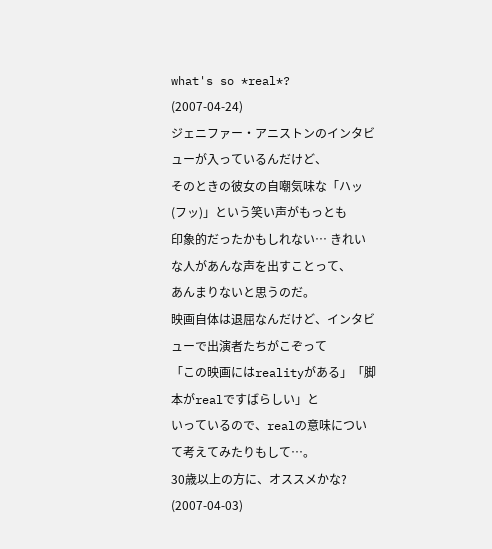what's so *real*?
(2007-04-24)
ジェニファー・アニストンのインタビューが入っているんだけど、
そのときの彼女の自嘲気味な「ハッ(フッ)」という笑い声がもっとも
印象的だったかもしれない… きれいな人があんな声を出すことって、
あんまりないと思うのだ。
映画自体は退屈なんだけど、インタビューで出演者たちがこぞって
「この映画にはrealityがある」「脚本がrealですばらしい」と
いっているので、realの意味について考えてみたりもして…。
30歳以上の方に、オススメかな?
(2007-04-03)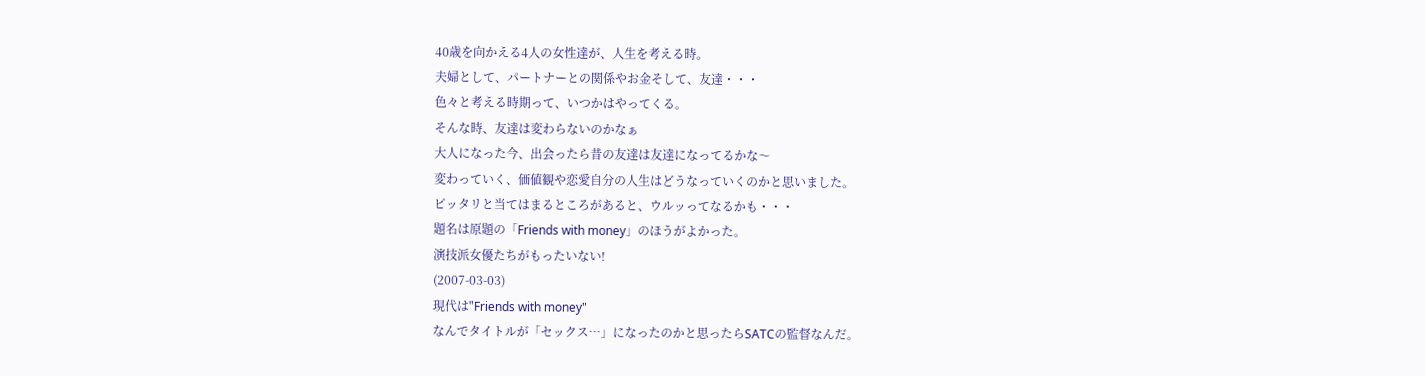40歳を向かえる4人の女性達が、人生を考える時。
夫婦として、パートナーとの関係やお金そして、友達・・・
色々と考える時期って、いつかはやってくる。
そんな時、友達は変わらないのかなぁ
大人になった今、出会ったら昔の友達は友達になってるかな〜
変わっていく、価値観や恋愛自分の人生はどうなっていくのかと思いました。
ピッタリと当てはまるところがあると、ウルッってなるかも・・・
題名は原題の「Friends with money」のほうがよかった。
演技派女優たちがもったいない!
(2007-03-03)
現代は"Friends with money"
なんでタイトルが「セックス…」になったのかと思ったらSATCの監督なんだ。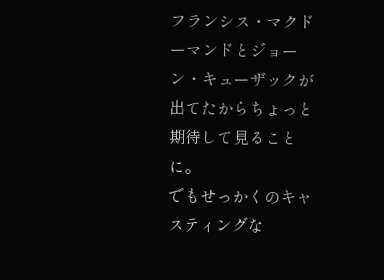フランシス・マクドーマンドとジョーン・キューザックが出てたからちょっと期待して見ることに。
でもせっかくのキャスティングな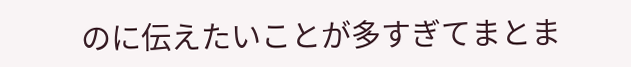のに伝えたいことが多すぎてまとま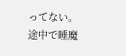ってない。
途中で睡魔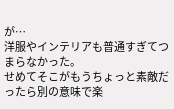が…
洋服やインテリアも普通すぎてつまらなかった。
せめてそこがもうちょっと素敵だったら別の意味で楽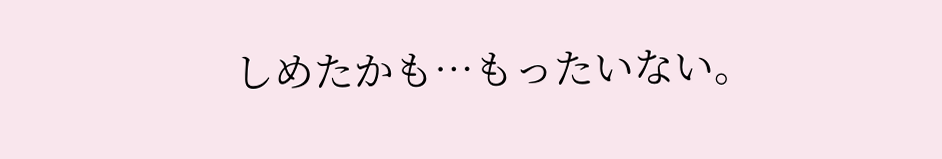しめたかも…もったいない。